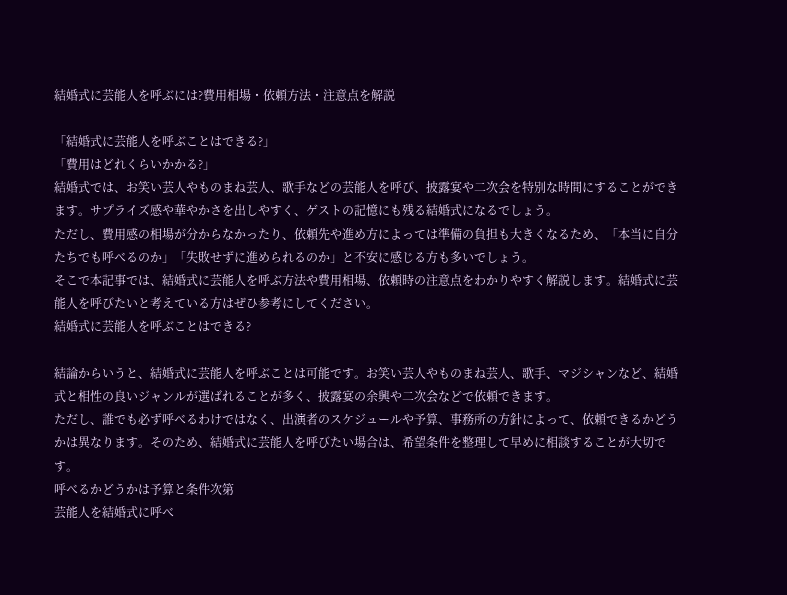結婚式に芸能人を呼ぶには?費用相場・依頼方法・注意点を解説

「結婚式に芸能人を呼ぶことはできる?」
「費用はどれくらいかかる?」
結婚式では、お笑い芸人やものまね芸人、歌手などの芸能人を呼び、披露宴や二次会を特別な時間にすることができます。サプライズ感や華やかさを出しやすく、ゲストの記憶にも残る結婚式になるでしょう。
ただし、費用感の相場が分からなかったり、依頼先や進め方によっては準備の負担も大きくなるため、「本当に自分たちでも呼べるのか」「失敗せずに進められるのか」と不安に感じる方も多いでしょう。
そこで本記事では、結婚式に芸能人を呼ぶ方法や費用相場、依頼時の注意点をわかりやすく解説します。結婚式に芸能人を呼びたいと考えている方はぜひ参考にしてください。
結婚式に芸能人を呼ぶことはできる?

結論からいうと、結婚式に芸能人を呼ぶことは可能です。お笑い芸人やものまね芸人、歌手、マジシャンなど、結婚式と相性の良いジャンルが選ばれることが多く、披露宴の余興や二次会などで依頼できます。
ただし、誰でも必ず呼べるわけではなく、出演者のスケジュールや予算、事務所の方針によって、依頼できるかどうかは異なります。そのため、結婚式に芸能人を呼びたい場合は、希望条件を整理して早めに相談することが大切です。
呼べるかどうかは予算と条件次第
芸能人を結婚式に呼べ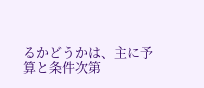るかどうかは、主に予算と条件次第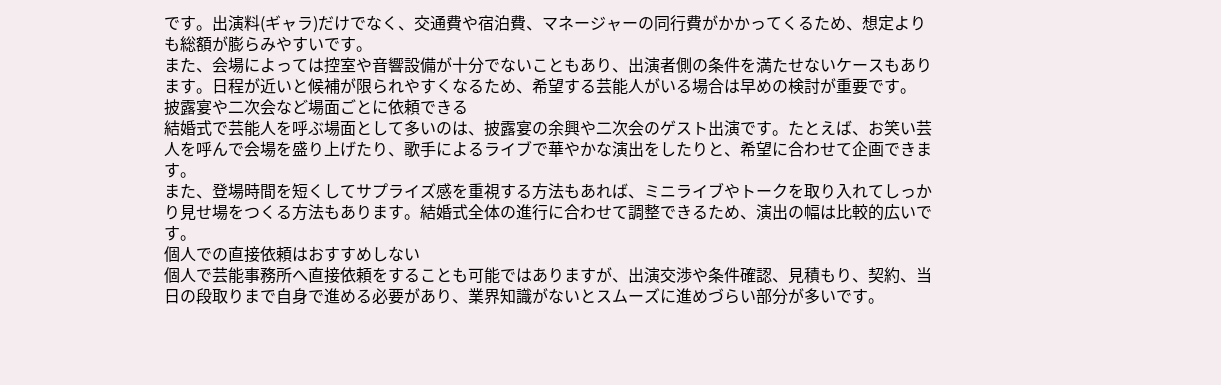です。出演料(ギャラ)だけでなく、交通費や宿泊費、マネージャーの同行費がかかってくるため、想定よりも総額が膨らみやすいです。
また、会場によっては控室や音響設備が十分でないこともあり、出演者側の条件を満たせないケースもあります。日程が近いと候補が限られやすくなるため、希望する芸能人がいる場合は早めの検討が重要です。
披露宴や二次会など場面ごとに依頼できる
結婚式で芸能人を呼ぶ場面として多いのは、披露宴の余興や二次会のゲスト出演です。たとえば、お笑い芸人を呼んで会場を盛り上げたり、歌手によるライブで華やかな演出をしたりと、希望に合わせて企画できます。
また、登場時間を短くしてサプライズ感を重視する方法もあれば、ミニライブやトークを取り入れてしっかり見せ場をつくる方法もあります。結婚式全体の進行に合わせて調整できるため、演出の幅は比較的広いです。
個人での直接依頼はおすすめしない
個人で芸能事務所へ直接依頼をすることも可能ではありますが、出演交渉や条件確認、見積もり、契約、当日の段取りまで自身で進める必要があり、業界知識がないとスムーズに進めづらい部分が多いです。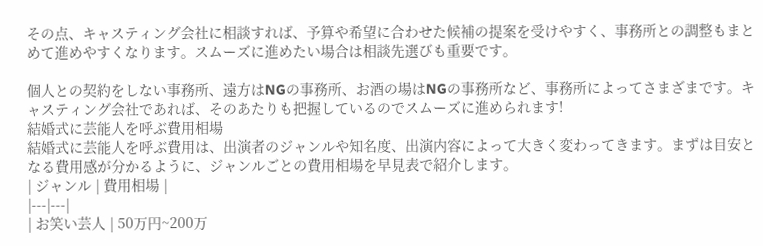その点、キャスティング会社に相談すれば、予算や希望に合わせた候補の提案を受けやすく、事務所との調整もまとめて進めやすくなります。スムーズに進めたい場合は相談先選びも重要です。

個人との契約をしない事務所、遠方はNGの事務所、お酒の場はNGの事務所など、事務所によってさまざまです。キャスティング会社であれば、そのあたりも把握しているのでスムーズに進められます!
結婚式に芸能人を呼ぶ費用相場
結婚式に芸能人を呼ぶ費用は、出演者のジャンルや知名度、出演内容によって大きく変わってきます。まずは目安となる費用感が分かるように、ジャンルごとの費用相場を早見表で紹介します。
| ジャンル | 費用相場 |
|---|---|
| お笑い芸人 | 50万円~200万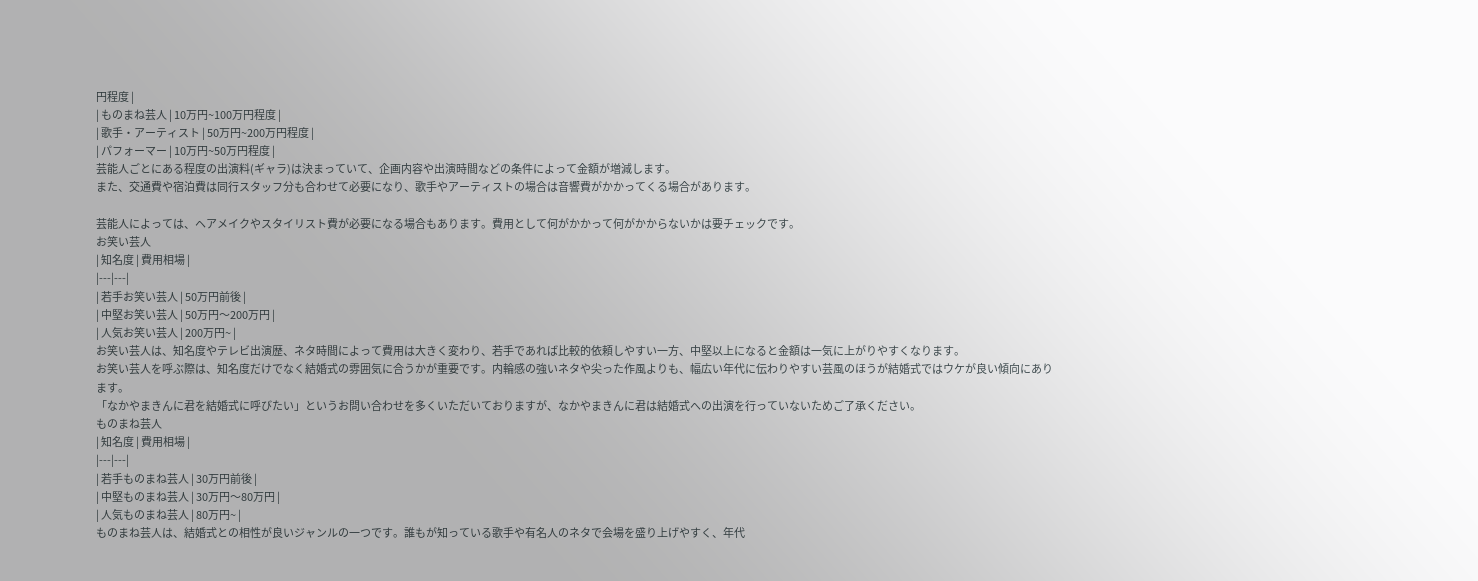円程度 |
| ものまね芸人 | 10万円~100万円程度 |
| 歌手・アーティスト | 50万円~200万円程度 |
| パフォーマー | 10万円~50万円程度 |
芸能人ごとにある程度の出演料(ギャラ)は決まっていて、企画内容や出演時間などの条件によって金額が増減します。
また、交通費や宿泊費は同行スタッフ分も合わせて必要になり、歌手やアーティストの場合は音響費がかかってくる場合があります。

芸能人によっては、ヘアメイクやスタイリスト費が必要になる場合もあります。費用として何がかかって何がかからないかは要チェックです。
お笑い芸人
| 知名度 | 費用相場 |
|---|---|
| 若手お笑い芸人 | 50万円前後 |
| 中堅お笑い芸人 | 50万円〜200万円 |
| 人気お笑い芸人 | 200万円~ |
お笑い芸人は、知名度やテレビ出演歴、ネタ時間によって費用は大きく変わり、若手であれば比較的依頼しやすい一方、中堅以上になると金額は一気に上がりやすくなります。
お笑い芸人を呼ぶ際は、知名度だけでなく結婚式の雰囲気に合うかが重要です。内輪感の強いネタや尖った作風よりも、幅広い年代に伝わりやすい芸風のほうが結婚式ではウケが良い傾向にあります。
「なかやまきんに君を結婚式に呼びたい」というお問い合わせを多くいただいておりますが、なかやまきんに君は結婚式への出演を行っていないためご了承ください。
ものまね芸人
| 知名度 | 費用相場 |
|---|---|
| 若手ものまね芸人 | 30万円前後 |
| 中堅ものまね芸人 | 30万円〜80万円 |
| 人気ものまね芸人 | 80万円~ |
ものまね芸人は、結婚式との相性が良いジャンルの一つです。誰もが知っている歌手や有名人のネタで会場を盛り上げやすく、年代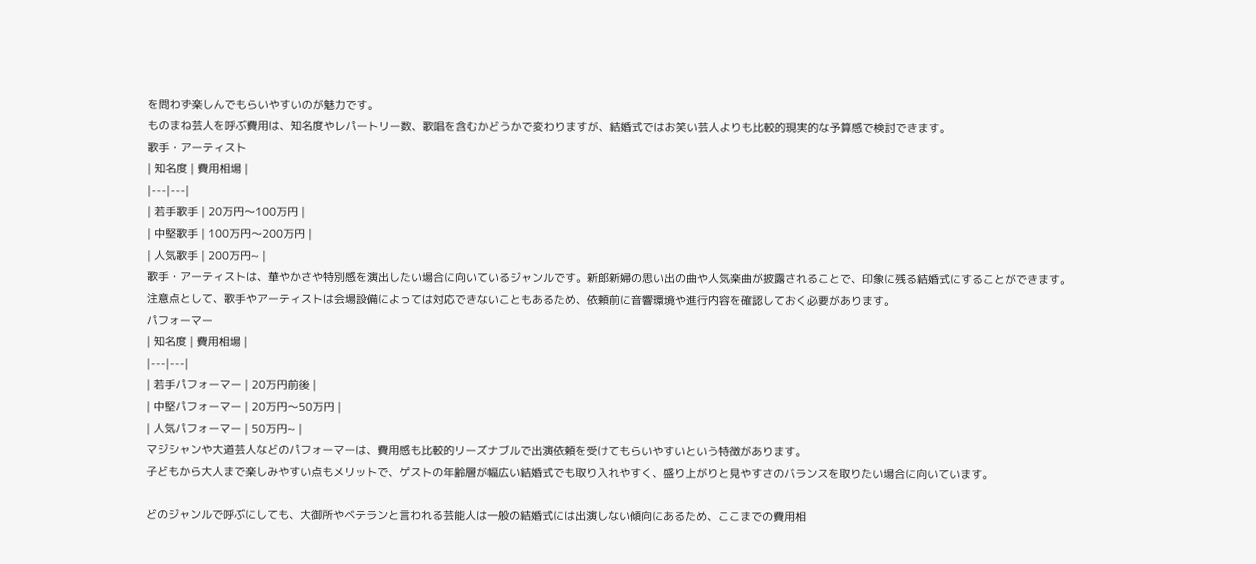を問わず楽しんでもらいやすいのが魅力です。
ものまね芸人を呼ぶ費用は、知名度やレパートリー数、歌唱を含むかどうかで変わりますが、結婚式ではお笑い芸人よりも比較的現実的な予算感で検討できます。
歌手・アーティスト
| 知名度 | 費用相場 |
|---|---|
| 若手歌手 | 20万円〜100万円 |
| 中堅歌手 | 100万円〜200万円 |
| 人気歌手 | 200万円~ |
歌手・アーティストは、華やかさや特別感を演出したい場合に向いているジャンルです。新郎新婦の思い出の曲や人気楽曲が披露されることで、印象に残る結婚式にすることができます。
注意点として、歌手やアーティストは会場設備によっては対応できないこともあるため、依頼前に音響環境や進行内容を確認しておく必要があります。
パフォーマー
| 知名度 | 費用相場 |
|---|---|
| 若手パフォーマー | 20万円前後 |
| 中堅パフォーマー | 20万円〜50万円 |
| 人気パフォーマー | 50万円~ |
マジシャンや大道芸人などのパフォーマーは、費用感も比較的リーズナブルで出演依頼を受けてもらいやすいという特徴があります。
子どもから大人まで楽しみやすい点もメリットで、ゲストの年齢層が幅広い結婚式でも取り入れやすく、盛り上がりと見やすさのバランスを取りたい場合に向いています。

どのジャンルで呼ぶにしても、大御所やベテランと言われる芸能人は一般の結婚式には出演しない傾向にあるため、ここまでの費用相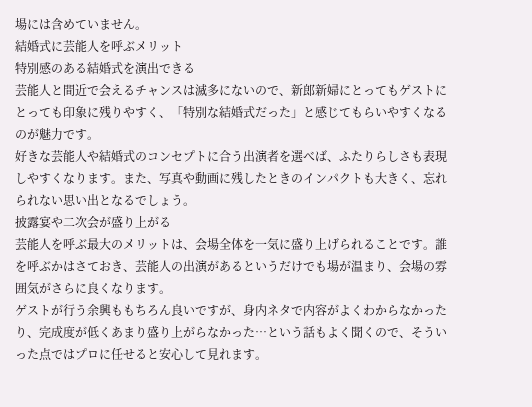場には含めていません。
結婚式に芸能人を呼ぶメリット
特別感のある結婚式を演出できる
芸能人と間近で会えるチャンスは滅多にないので、新郎新婦にとってもゲストにとっても印象に残りやすく、「特別な結婚式だった」と感じてもらいやすくなるのが魅力です。
好きな芸能人や結婚式のコンセプトに合う出演者を選べば、ふたりらしさも表現しやすくなります。また、写真や動画に残したときのインパクトも大きく、忘れられない思い出となるでしょう。
披露宴や二次会が盛り上がる
芸能人を呼ぶ最大のメリットは、会場全体を一気に盛り上げられることです。誰を呼ぶかはさておき、芸能人の出演があるというだけでも場が温まり、会場の雰囲気がさらに良くなります。
ゲストが行う余興ももちろん良いですが、身内ネタで内容がよくわからなかったり、完成度が低くあまり盛り上がらなかった…という話もよく聞くので、そういった点ではプロに任せると安心して見れます。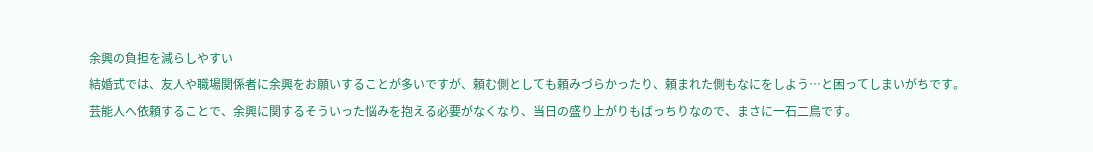余興の負担を減らしやすい
結婚式では、友人や職場関係者に余興をお願いすることが多いですが、頼む側としても頼みづらかったり、頼まれた側もなにをしよう…と困ってしまいがちです。
芸能人へ依頼することで、余興に関するそういった悩みを抱える必要がなくなり、当日の盛り上がりもばっちりなので、まさに一石二鳥です。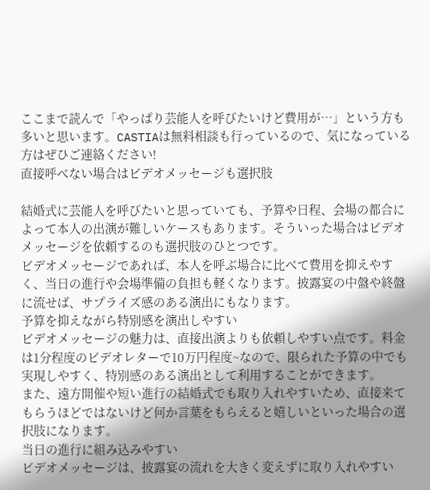ここまで読んで「やっぱり芸能人を呼びたいけど費用が…」という方も多いと思います。CASTIAは無料相談も行っているので、気になっている方はぜひご連絡ください!
直接呼べない場合はビデオメッセージも選択肢

結婚式に芸能人を呼びたいと思っていても、予算や日程、会場の都合によって本人の出演が難しいケースもあります。そういった場合はビデオメッセージを依頼するのも選択肢のひとつです。
ビデオメッセージであれば、本人を呼ぶ場合に比べて費用を抑えやすく、当日の進行や会場準備の負担も軽くなります。披露宴の中盤や終盤に流せば、サプライズ感のある演出にもなります。
予算を抑えながら特別感を演出しやすい
ビデオメッセージの魅力は、直接出演よりも依頼しやすい点です。料金は1分程度のビデオレターで10万円程度~なので、限られた予算の中でも実現しやすく、特別感のある演出として利用することができます。
また、遠方開催や短い進行の結婚式でも取り入れやすいため、直接来てもらうほどではないけど何か言葉をもらえると嬉しいといった場合の選択肢になります。
当日の進行に組み込みやすい
ビデオメッセージは、披露宴の流れを大きく変えずに取り入れやすい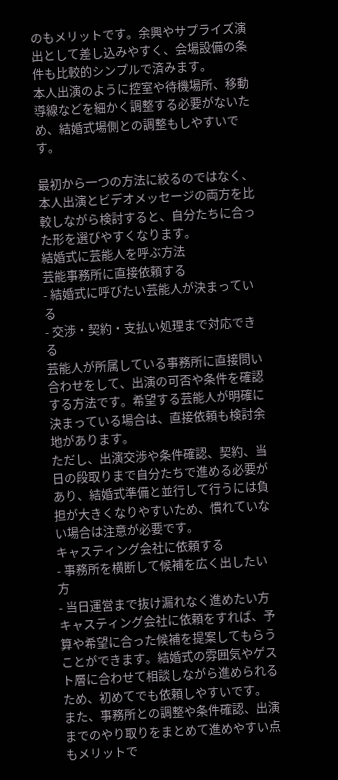のもメリットです。余興やサプライズ演出として差し込みやすく、会場設備の条件も比較的シンプルで済みます。
本人出演のように控室や待機場所、移動導線などを細かく調整する必要がないため、結婚式場側との調整もしやすいです。

最初から一つの方法に絞るのではなく、本人出演とビデオメッセージの両方を比較しながら検討すると、自分たちに合った形を選びやすくなります。
結婚式に芸能人を呼ぶ方法
芸能事務所に直接依頼する
- 結婚式に呼びたい芸能人が決まっている
- 交渉・契約・支払い処理まで対応できる
芸能人が所属している事務所に直接問い合わせをして、出演の可否や条件を確認する方法です。希望する芸能人が明確に決まっている場合は、直接依頼も検討余地があります。
ただし、出演交渉や条件確認、契約、当日の段取りまで自分たちで進める必要があり、結婚式準備と並行して行うには負担が大きくなりやすいため、慣れていない場合は注意が必要です。
キャスティング会社に依頼する
- 事務所を横断して候補を広く出したい方
- 当日運営まで抜け漏れなく進めたい方
キャスティング会社に依頼をすれば、予算や希望に合った候補を提案してもらうことができます。結婚式の雰囲気やゲスト層に合わせて相談しながら進められるため、初めてでも依頼しやすいです。
また、事務所との調整や条件確認、出演までのやり取りをまとめて進めやすい点もメリットで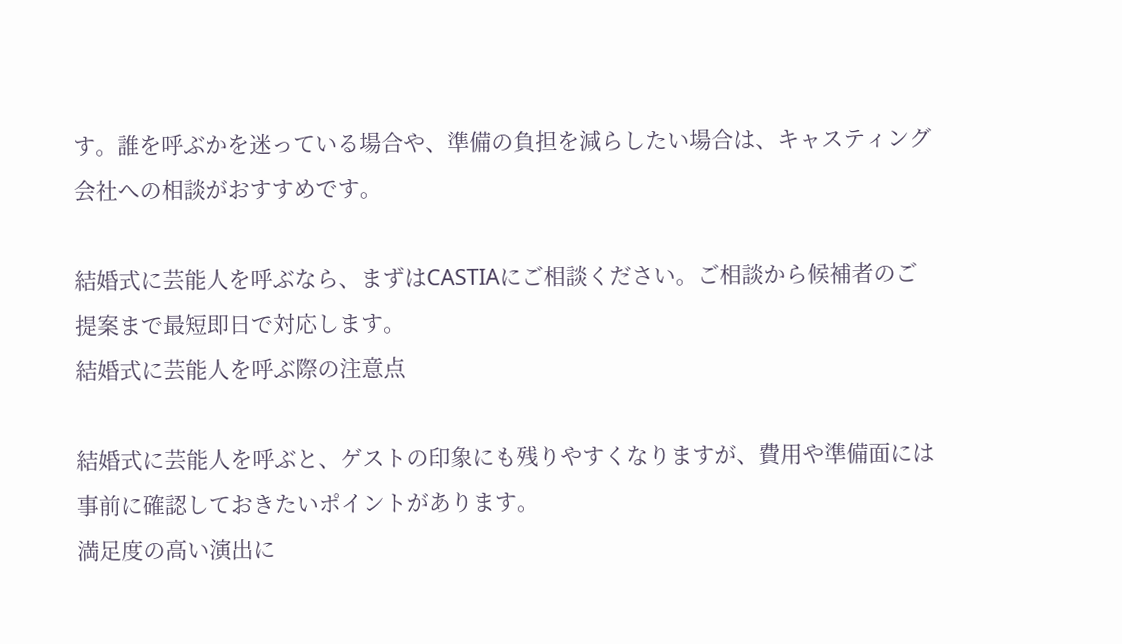す。誰を呼ぶかを迷っている場合や、準備の負担を減らしたい場合は、キャスティング会社への相談がおすすめです。

結婚式に芸能人を呼ぶなら、まずはCASTIAにご相談ください。ご相談から候補者のご提案まで最短即日で対応します。
結婚式に芸能人を呼ぶ際の注意点

結婚式に芸能人を呼ぶと、ゲストの印象にも残りやすくなりますが、費用や準備面には事前に確認しておきたいポイントがあります。
満足度の高い演出に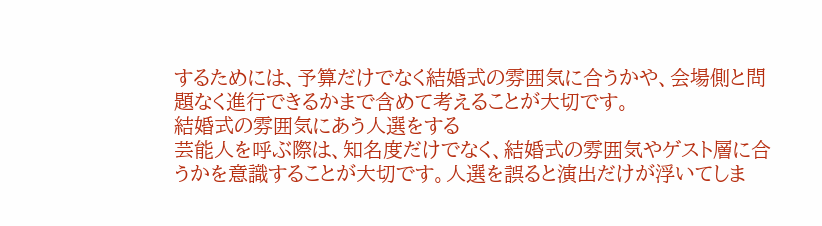するためには、予算だけでなく結婚式の雰囲気に合うかや、会場側と問題なく進行できるかまで含めて考えることが大切です。
結婚式の雰囲気にあう人選をする
芸能人を呼ぶ際は、知名度だけでなく、結婚式の雰囲気やゲスト層に合うかを意識することが大切です。人選を誤ると演出だけが浮いてしま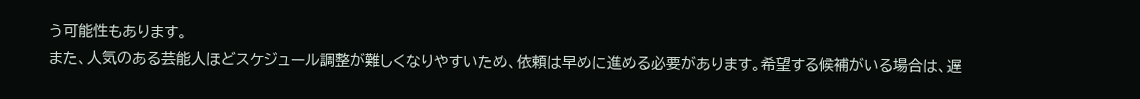う可能性もあります。
また、人気のある芸能人ほどスケジュール調整が難しくなりやすいため、依頼は早めに進める必要があります。希望する候補がいる場合は、遅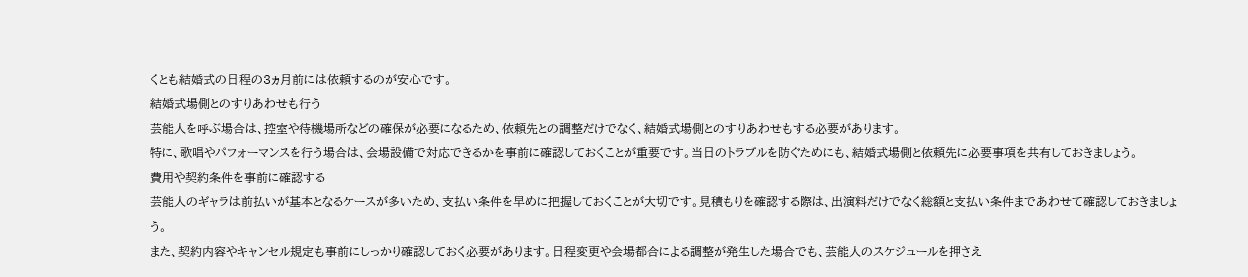くとも結婚式の日程の3ヵ月前には依頼するのが安心です。
結婚式場側とのすりあわせも行う
芸能人を呼ぶ場合は、控室や待機場所などの確保が必要になるため、依頼先との調整だけでなく、結婚式場側とのすりあわせもする必要があります。
特に、歌唱やパフォーマンスを行う場合は、会場設備で対応できるかを事前に確認しておくことが重要です。当日のトラブルを防ぐためにも、結婚式場側と依頼先に必要事項を共有しておきましょう。
費用や契約条件を事前に確認する
芸能人のギャラは前払いが基本となるケースが多いため、支払い条件を早めに把握しておくことが大切です。見積もりを確認する際は、出演料だけでなく総額と支払い条件まであわせて確認しておきましょう。
また、契約内容やキャンセル規定も事前にしっかり確認しておく必要があります。日程変更や会場都合による調整が発生した場合でも、芸能人のスケジュールを押さえ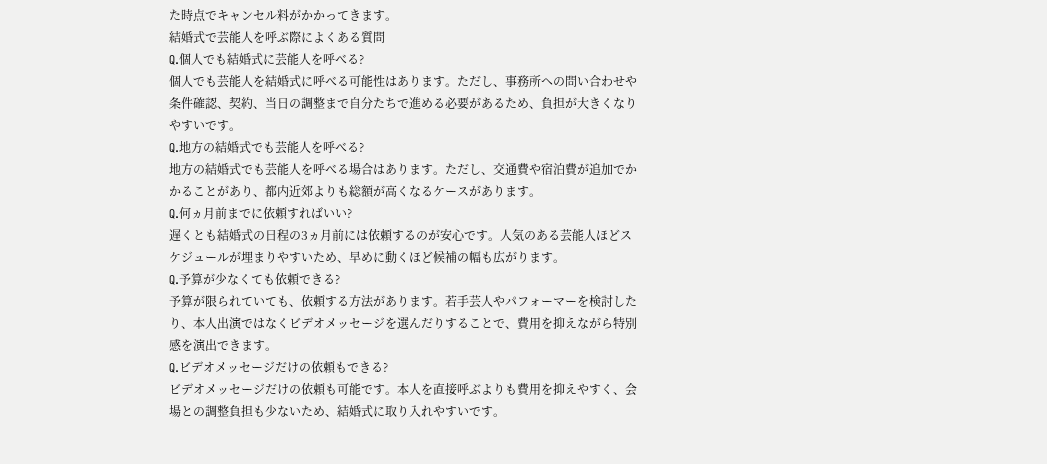た時点でキャンセル料がかかってきます。
結婚式で芸能人を呼ぶ際によくある質問
Q.個人でも結婚式に芸能人を呼べる?
個人でも芸能人を結婚式に呼べる可能性はあります。ただし、事務所への問い合わせや条件確認、契約、当日の調整まで自分たちで進める必要があるため、負担が大きくなりやすいです。
Q.地方の結婚式でも芸能人を呼べる?
地方の結婚式でも芸能人を呼べる場合はあります。ただし、交通費や宿泊費が追加でかかることがあり、都内近郊よりも総額が高くなるケースがあります。
Q.何ヵ月前までに依頼すればいい?
遅くとも結婚式の日程の3ヵ月前には依頼するのが安心です。人気のある芸能人ほどスケジュールが埋まりやすいため、早めに動くほど候補の幅も広がります。
Q.予算が少なくても依頼できる?
予算が限られていても、依頼する方法があります。若手芸人やパフォーマーを検討したり、本人出演ではなくビデオメッセージを選んだりすることで、費用を抑えながら特別感を演出できます。
Q.ビデオメッセージだけの依頼もできる?
ビデオメッセージだけの依頼も可能です。本人を直接呼ぶよりも費用を抑えやすく、会場との調整負担も少ないため、結婚式に取り入れやすいです。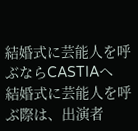結婚式に芸能人を呼ぶならCASTIAへ
結婚式に芸能人を呼ぶ際は、出演者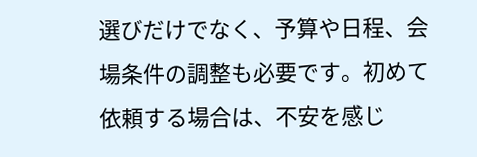選びだけでなく、予算や日程、会場条件の調整も必要です。初めて依頼する場合は、不安を感じ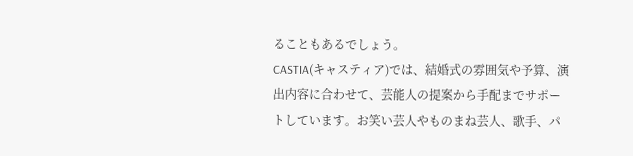ることもあるでしょう。
CASTIA(キャスティア)では、結婚式の雰囲気や予算、演出内容に合わせて、芸能人の提案から手配までサポートしています。お笑い芸人やものまね芸人、歌手、パ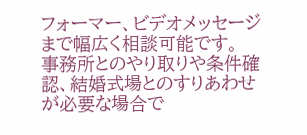フォーマー、ビデオメッセージまで幅広く相談可能です。
事務所とのやり取りや条件確認、結婚式場とのすりあわせが必要な場合で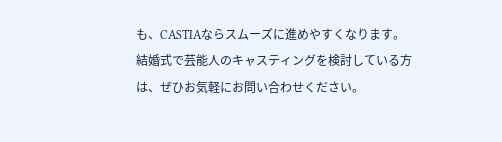も、CASTIAならスムーズに進めやすくなります。結婚式で芸能人のキャスティングを検討している方は、ぜひお気軽にお問い合わせください。